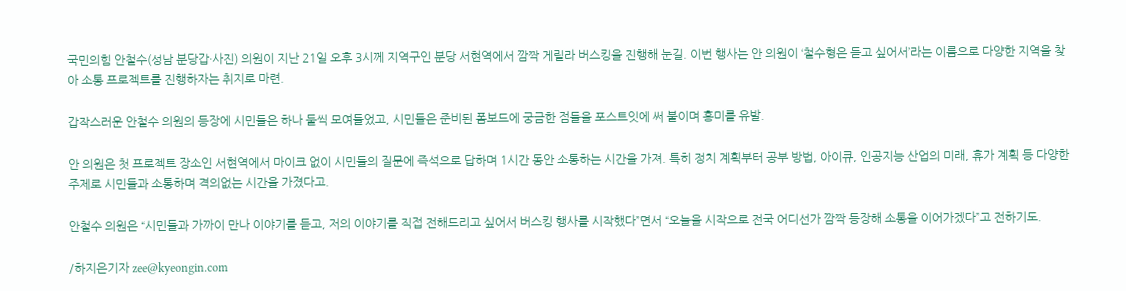국민의힘 안철수(성남 분당갑·사진) 의원이 지난 21일 오후 3시께 지역구인 분당 서현역에서 깜짝 게릴라 버스킹을 진행해 눈길. 이번 행사는 안 의원이 ‘철수형은 듣고 싶어서’라는 이름으로 다양한 지역을 찾아 소통 프로젝트를 진행하자는 취지로 마련.

갑작스러운 안철수 의원의 등장에 시민들은 하나 둘씩 모여들었고, 시민들은 준비된 폼보드에 궁금한 점들을 포스트잇에 써 붙이며 흥미를 유발.

안 의원은 첫 프로젝트 장소인 서현역에서 마이크 없이 시민들의 질문에 즉석으로 답하며 1시간 동안 소통하는 시간을 가져. 특히 정치 계획부터 공부 방법, 아이큐, 인공지능 산업의 미래, 휴가 계획 등 다양한 주제로 시민들과 소통하며 격의없는 시간을 가졌다고.

안철수 의원은 “시민들과 가까이 만나 이야기를 듣고, 저의 이야기를 직접 전해드리고 싶어서 버스킹 행사를 시작했다”면서 “오늘을 시작으로 전국 어디선가 깜짝 등장해 소통을 이어가겠다”고 전하기도.

/하지은기자 zee@kyeongin.com